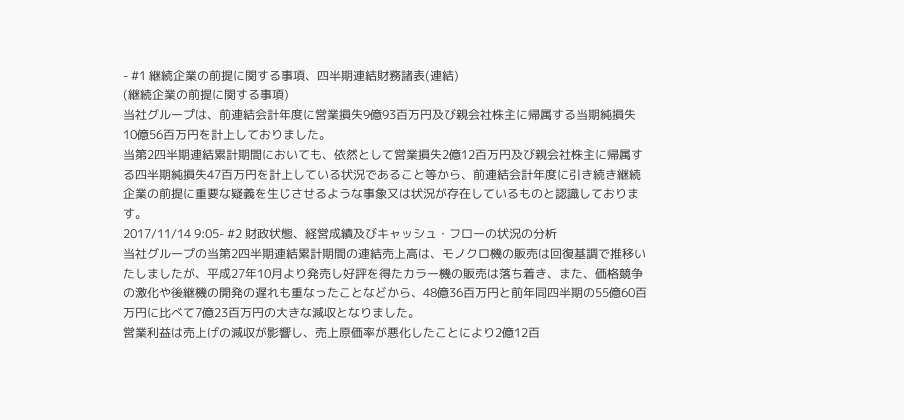- #1 継続企業の前提に関する事項、四半期連結財務諸表(連結)
(継続企業の前提に関する事項)
当社グループは、前連結会計年度に営業損失9億93百万円及び親会社株主に帰属する当期純損失10億56百万円を計上しておりました。
当第2四半期連結累計期間においても、依然として営業損失2億12百万円及び親会社株主に帰属する四半期純損失47百万円を計上している状況であること等から、前連結会計年度に引き続き継続企業の前提に重要な疑義を生じさせるような事象又は状況が存在しているものと認識しております。
2017/11/14 9:05- #2 財政状態、経営成績及びキャッシュ・フローの状況の分析
当社グループの当第2四半期連結累計期間の連結売上高は、モノクロ機の販売は回復基調で推移いたしましたが、平成27年10月より発売し好評を得たカラー機の販売は落ち着き、また、価格競争の激化や後継機の開発の遅れも重なったことなどから、48億36百万円と前年同四半期の55億60百万円に比べて7億23百万円の大きな減収となりました。
営業利益は売上げの減収が影響し、売上原価率が悪化したことにより2億12百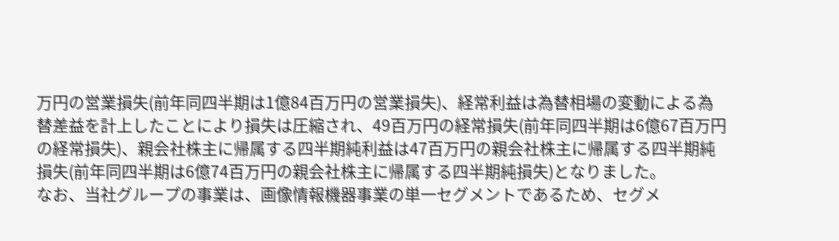万円の営業損失(前年同四半期は1億84百万円の営業損失)、経常利益は為替相場の変動による為替差益を計上したことにより損失は圧縮され、49百万円の経常損失(前年同四半期は6億67百万円の経常損失)、親会社株主に帰属する四半期純利益は47百万円の親会社株主に帰属する四半期純損失(前年同四半期は6億74百万円の親会社株主に帰属する四半期純損失)となりました。
なお、当社グループの事業は、画像情報機器事業の単一セグメントであるため、セグメ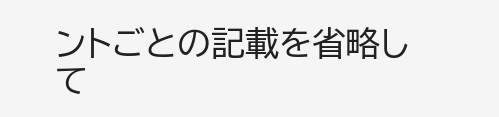ントごとの記載を省略して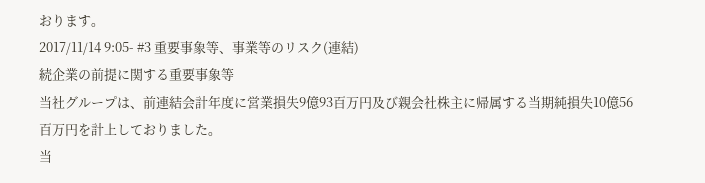おります。
2017/11/14 9:05- #3 重要事象等、事業等のリスク(連結)
続企業の前提に関する重要事象等
当社グループは、前連結会計年度に営業損失9億93百万円及び親会社株主に帰属する当期純損失10億56百万円を計上しておりました。
当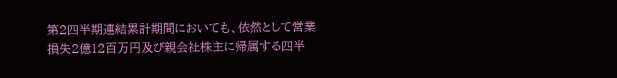第2四半期連結累計期間においても、依然として営業損失2億12百万円及び親会社株主に帰属する四半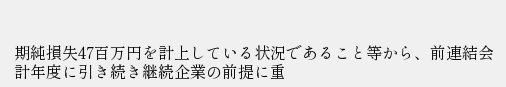期純損失47百万円を計上している状況であること等から、前連結会計年度に引き続き継続企業の前提に重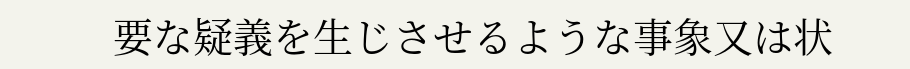要な疑義を生じさせるような事象又は状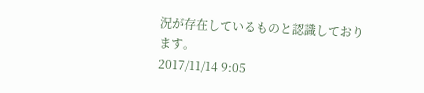況が存在しているものと認識しております。
2017/11/14 9:05